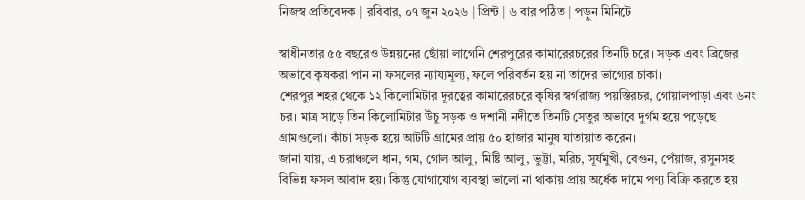নিজস্ব প্রতিবেদক | রবিবার, ০৭ জুন ২০২৬ | প্রিন্ট | ৬ বার পঠিত | পড়ুন মিনিটে

স্বাধীনতার ৫৫ বছরেও উন্নয়নের ছোঁয়া লাগেনি শেরপুরের কামারেরচরের তিনটি চরে। সড়ক এবং ব্রিজের অভাবে কৃষকরা পান না ফসলের ন্যায্যমূল্য, ফলে পরিবর্তন হয় না তাদের ভাগ্যের চাকা।
শেরপুর শহর থেকে ১২ কিলোমিটার দূরত্বের কামারেরচরে কৃষির স্বর্গরাজ্য পয়স্তিরচর, গোয়ালপাড়া এবং ৬নং চর। মাত্র সাড়ে তিন কিলোমিটার উঁচু সড়ক ও দশানী নদীতে তিনটি সেতুর অভাবে দুর্গম হয়ে পড়েছে গ্রামগুলো। কাঁচা সড়ক হয়ে আটটি গ্রামের প্রায় ৫০ হাজার মানুষ যাতায়াত করেন।
জানা যায়, এ চরাঞ্চলে ধান, গম, গোল আলু, মিষ্টি আলু, ভুট্টা, মরিচ, সূর্যমুখী, বেগুন, পেঁয়াজ, রসুনসহ বিভিন্ন ফসল আবাদ হয়। কিন্তু যোগাযোগ ব্যবস্থা ভালো না থাকায় প্রায় অর্ধেক দামে পণ্য বিক্রি করতে হয়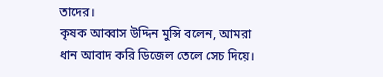তাদের।
কৃষক আব্বাস উদ্দিন মুন্সি বলেন, আমরা ধান আবাদ করি ডিজেল তেলে সেচ দিয়ে।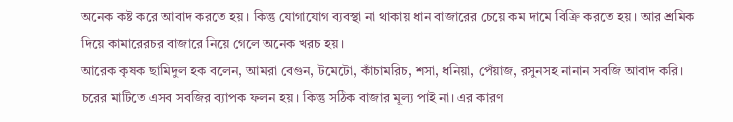অনেক কষ্ট করে আবাদ করতে হয়। কিন্তু যোগাযোগ ব্যবস্থা না থাকায় ধান বাজারের চেয়ে কম দামে বিক্রি করতে হয়। আর শ্রমিক দিয়ে কামারেরচর বাজারে নিয়ে গেলে অনেক খরচ হয়।
আরেক কৃষক ছামিদুল হক বলেন, আমরা বেগুন, টমেটো, কাঁচামরিচ, শসা, ধনিয়া, পেঁয়াজ, রসুনসহ নানান সবজি আবাদ করি। চরের মাটিতে এসব সবজির ব্যাপক ফলন হয়। কিন্তু সঠিক বাজার মূল্য পাই না। এর কারণ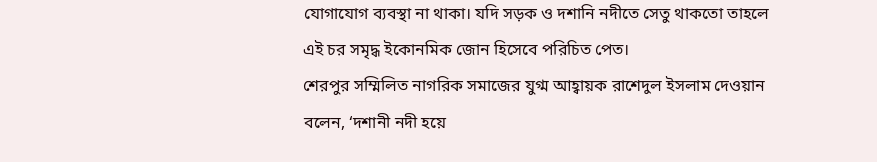যোগাযোগ ব্যবস্থা না থাকা। যদি সড়ক ও দশানি নদীতে সেতু থাকতো তাহলে এই চর সমৃদ্ধ ইকোনমিক জোন হিসেবে পরিচিত পেত।
শেরপুর সম্মিলিত নাগরিক সমাজের যুগ্ম আহ্বায়ক রাশেদুল ইসলাম দেওয়ান বলেন, ‘দশানী নদী হয়ে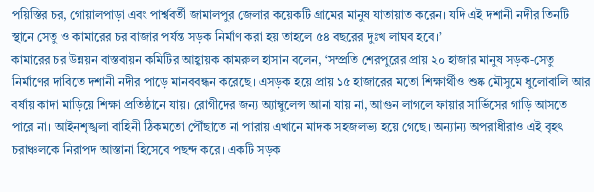পয়িস্তির চর, গোয়ালপাড়া এবং পার্শ্ববর্তী জামালপুর জেলার কয়েকটি গ্রামের মানুষ যাতায়াত করেন। যদি এই দশানী নদীর তিনটি স্থানে সেতু ও কামারের চর বাজার পর্যন্ত সড়ক নির্মাণ করা হয় তাহলে ৫৪ বছরের দুঃখ লাঘব হবে।’
কামারের চর উন্নয়ন বাস্তবায়ন কমিটির আহ্বায়ক কামরুল হাসান বলেন, ‘সম্প্রতি শেরপুরের প্রায় ২০ হাজার মানুষ সড়ক-সেতু নির্মাণের দাবিতে দশানী নদীর পাড়ে মানববন্ধন করেছে। এসড়ক হয়ে প্রায় ১৫ হাজারের মতো শিক্ষার্থীও শুষ্ক মৌসুমে ধুলোবালি আর বর্ষায় কাদা মাড়িয়ে শিক্ষা প্রতিষ্ঠানে যায়। রোগীদের জন্য অ্যাম্বুলেন্স আনা যায় না, আগুন লাগলে ফায়ার সার্ভিসের গাড়ি আসতে পারে না। আইনশৃঙ্খলা বাহিনী ঠিকমতো পৌঁছাতে না পারায় এখানে মাদক সহজলভ্য হয়ে গেছে। অন্যান্য অপরাধীরাও এই বৃহৎ চরাঞ্চলকে নিরাপদ আস্তানা হিসেবে পছন্দ করে। একটি সড়ক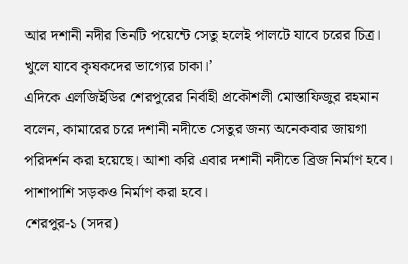আর দশানী নদীর তিনটি পয়েন্টে সেতু হলেই পালটে যাবে চরের চিত্র। খুলে যাবে কৃষকদের ভাগ্যের চাকা।’
এদিকে এলজিইডির শেরপুরের নির্বাহী প্রকৌশলী মোস্তাফিজুর রহমান বলেন, কামারের চরে দশানী নদীতে সেতুর জন্য অনেকবার জায়গা পরিদর্শন করা হয়েছে। আশা করি এবার দশানী নদীতে ব্রিজ নির্মাণ হবে। পাশাপাশি সড়কও নির্মাণ করা হবে।
শেরপুর-১ (সদর)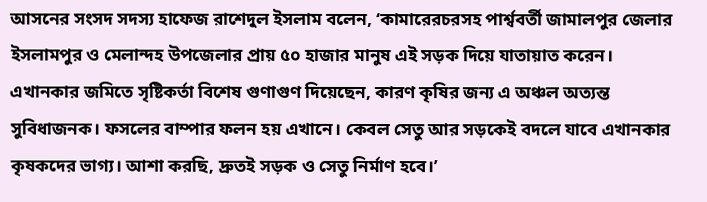আসনের সংসদ সদস্য হাফেজ রাশেদুল ইসলাম বলেন, ‘কামারেরচরসহ পার্শ্ববর্তী জামালপুর জেলার ইসলামপুর ও মেলান্দহ উপজেলার প্রায় ৫০ হাজার মানুষ এই সড়ক দিয়ে যাতায়াত করেন। এখানকার জমিতে সৃষ্টিকর্তা বিশেষ গুণাগুণ দিয়েছেন, কারণ কৃষির জন্য এ অঞ্চল অত্যন্ত সুবিধাজনক। ফসলের বাম্পার ফলন হয় এখানে। কেবল সেতু আর সড়কেই বদলে যাবে এখানকার কৃষকদের ভাগ্য। আশা করছি, দ্রুতই সড়ক ও সেতু নির্মাণ হবে।’